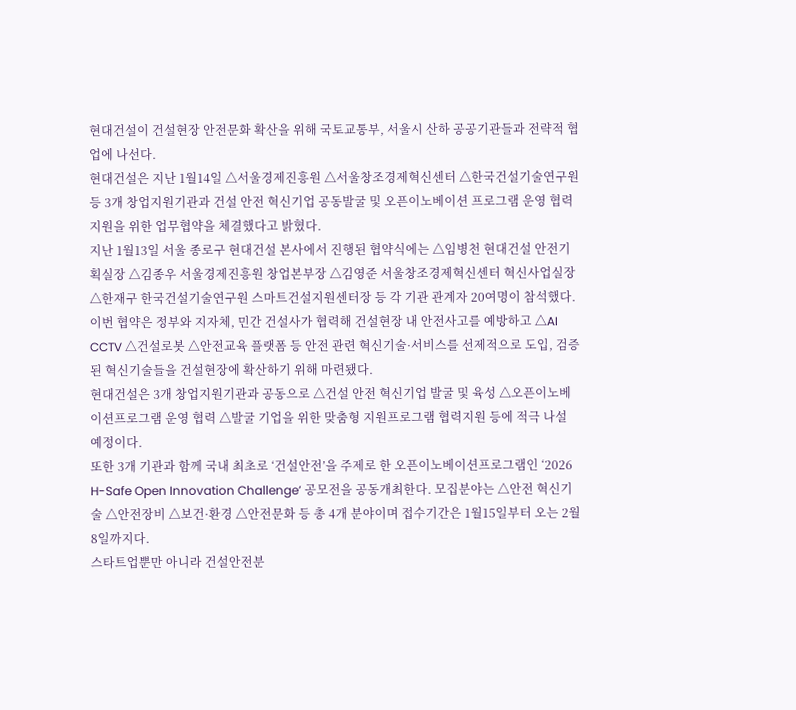현대건설이 건설현장 안전문화 확산을 위해 국토교통부, 서울시 산하 공공기관들과 전략적 협업에 나선다.
현대건설은 지난 1월14일 △서울경제진흥원 △서울창조경제혁신센터 △한국건설기술연구원 등 3개 창업지원기관과 건설 안전 혁신기업 공동발굴 및 오픈이노베이션 프로그램 운영 협력지원을 위한 업무협약을 체결했다고 밝혔다.
지난 1월13일 서울 종로구 현대건설 본사에서 진행된 협약식에는 △임병천 현대건설 안전기획실장 △김종우 서울경제진흥원 창업본부장 △김영준 서울창조경제혁신센터 혁신사업실장 △한재구 한국건설기술연구원 스마트건설지원센터장 등 각 기관 관계자 20여명이 참석했다.
이번 협약은 정부와 지자체, 민간 건설사가 협력해 건설현장 내 안전사고를 예방하고 △AI CCTV △건설로봇 △안전교육 플랫폼 등 안전 관련 혁신기술·서비스를 선제적으로 도입, 검증된 혁신기술들을 건설현장에 확산하기 위해 마련됐다.
현대건설은 3개 창업지원기관과 공동으로 △건설 안전 혁신기업 발굴 및 육성 △오픈이노베이션프로그램 운영 협력 △발굴 기업을 위한 맞춤형 지원프로그램 협력지원 등에 적극 나설 예정이다.
또한 3개 기관과 함께 국내 최초로 ‘건설안전’을 주제로 한 오픈이노베이션프로그램인 ‘2026 H-Safe Open Innovation Challenge’ 공모전을 공동개최한다. 모집분야는 △안전 혁신기술 △안전장비 △보건·환경 △안전문화 등 총 4개 분야이며 접수기간은 1월15일부터 오는 2월8일까지다.
스타트업뿐만 아니라 건설안전분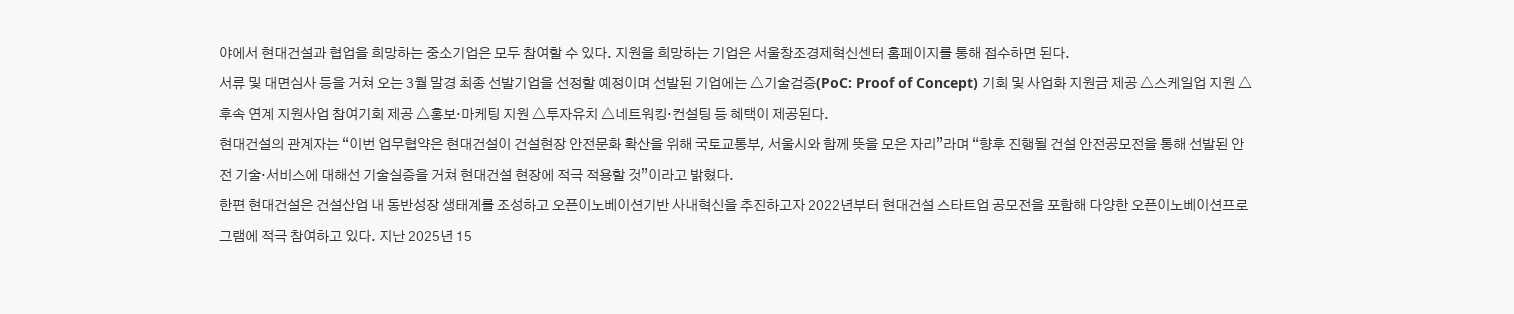야에서 현대건설과 협업을 희망하는 중소기업은 모두 참여할 수 있다. 지원을 희망하는 기업은 서울창조경제혁신센터 홈페이지를 통해 접수하면 된다.
서류 및 대면심사 등을 거쳐 오는 3월 말경 최종 선발기업을 선정할 예정이며 선발된 기업에는 △기술검증(PoC: Proof of Concept) 기회 및 사업화 지원금 제공 △스케일업 지원 △후속 연계 지원사업 참여기회 제공 △홍보·마케팅 지원 △투자유치 △네트워킹·컨설팅 등 혜택이 제공된다.
현대건설의 관계자는 “이번 업무협약은 현대건설이 건설현장 안전문화 확산을 위해 국토교통부, 서울시와 함께 뜻을 모은 자리”라며 “향후 진행될 건설 안전공모전을 통해 선발된 안전 기술·서비스에 대해선 기술실증을 거쳐 현대건설 현장에 적극 적용할 것”이라고 밝혔다.
한편 현대건설은 건설산업 내 동반성장 생태계를 조성하고 오픈이노베이션기반 사내혁신을 추진하고자 2022년부터 현대건설 스타트업 공모전을 포함해 다양한 오픈이노베이션프로그램에 적극 참여하고 있다. 지난 2025년 15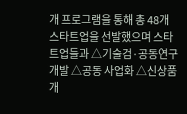개 프로그램을 통해 총 48개 스타트업을 선발했으며 스타트업들과 △기술검·공동연구 개발 △공동 사업화 △신상품 개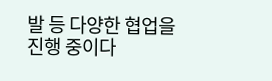발 등 다양한 협업을 진행 중이다